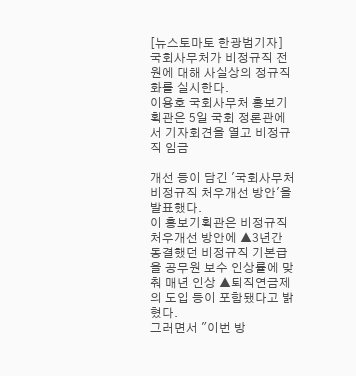[뉴스토마토 한광범기자] 국회사무처가 비정규직 전원에 대해 사실상의 정규직화를 실시한다.
이용호 국회사무처 홍보기획관은 5일 국회 정론관에서 기자회견을 열고 비정규직 임금

개선 등이 담긴 '국회사무처 비정규직 처우개선 방안'을 발표했다.
이 홍보기획관은 비정규직 처우개선 방안에 ▲3년간 동결했던 비정규직 기본급을 공무원 보수 인상률에 맞춰 매년 인상 ▲퇴직연금제의 도입 등이 포함됐다고 밝혔다.
그러면서 "이번 방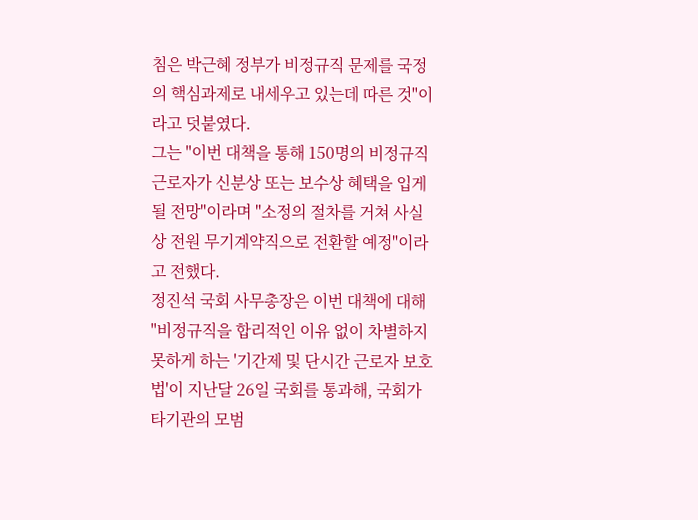침은 박근혜 정부가 비정규직 문제를 국정의 핵심과제로 내세우고 있는데 따른 것"이라고 덧붙였다.
그는 "이번 대책을 통해 150명의 비정규직 근로자가 신분상 또는 보수상 혜택을 입게 될 전망"이라며 "소정의 절차를 거쳐 사실상 전원 무기계약직으로 전환할 예정"이라고 전했다.
정진석 국회 사무총장은 이번 대책에 대해 "비정규직을 합리적인 이유 없이 차별하지 못하게 하는 '기간제 및 단시간 근로자 보호법'이 지난달 26일 국회를 통과해, 국회가 타기관의 모범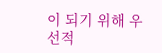이 되기 위해 우선적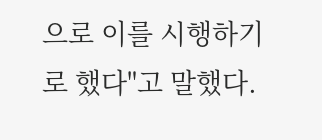으로 이를 시행하기로 했다"고 말했다.